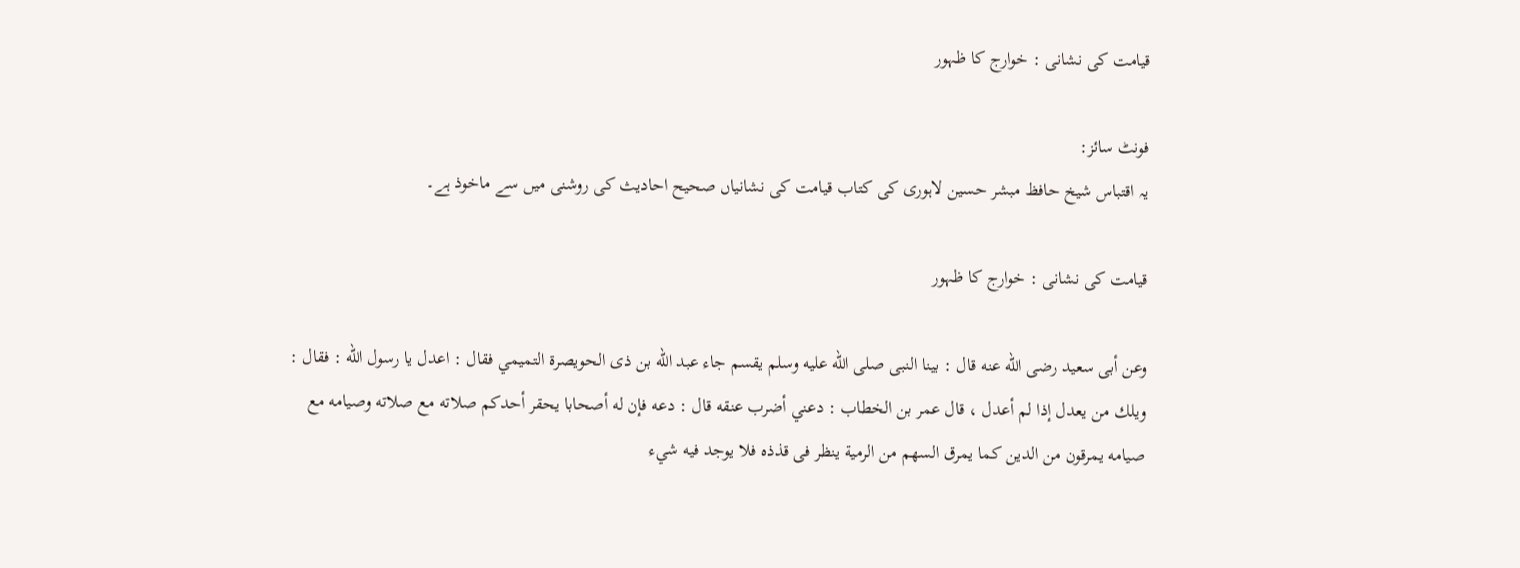قیامت کی نشانی : خوارج کا ظہور

فونٹ سائز:
یہ اقتباس شیخ حافظ مبشر حسین لاہوری کی کتاب قیامت کی نشانیاں صحیح احادیث کی روشنی میں سے ماخوذ ہے۔

قیامت کی نشانی : خوارج کا ظہور

وعن أبى سعيد رضى الله عنه قال : بينا النبى صلى الله عليه وسلم يقسم جاء عبد الله بن ذى الحويصرة التميمي فقال : اعدل يا رسول الله : فقال : ويلك من يعدل إذا لم أعدل ، قال عمر بن الخطاب : دعني أضرب عنقه قال : دعه فإن له أصحابا يحقر أحدكم صلاته مع صلاته وصيامه مع صيامه يمرقون من الدين كما يمرق السهم من الرمية ينظر فى قذذه فلا يوجد فيه شيء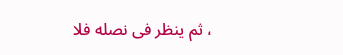، ثم ينظر فى نصله فلا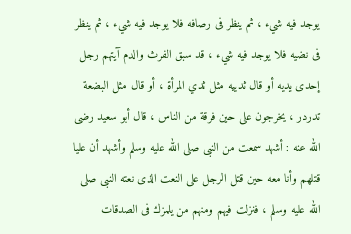يوجد فيه شيء ، ثم ينظر فى رصافه فلا يوجد فيه شيء ، ثم ينظر فى نضيه فلا يوجد فيه شيء ، قد سبق الفرث والدم آيتهم رجل إحدى يديه أو قال ثدييه مثل ثدي المرأة ، أو قال مثل البضعة تدردر ، يخرجون على حين فرقة من الناس ، قال أبو سعيد رضى الله عنه : أشهد سمعت من النبى صلى الله عليه وسلم وأشهد أن عليا قتلهم وأنا معه حين قتل الرجل على النعت الذى نعته النبى صلى الله عليه وسلم ، فنزلت فيهم ومنهم من يلمزك فى الصدقات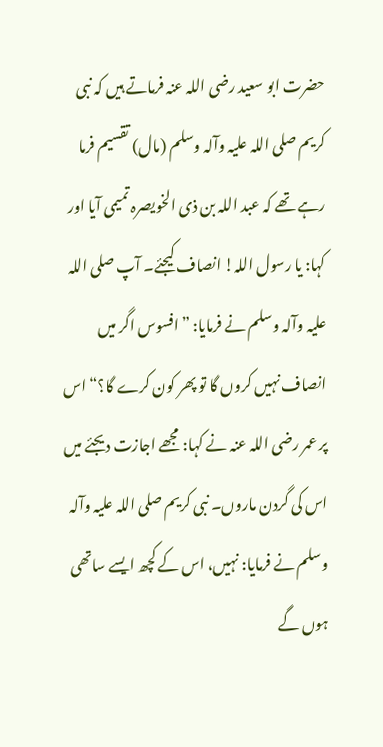حضرت ابو سعید رضی اللہ عنہ فرماتے ہیں کہ نبی کریم صلی اللہ علیہ وآلہ وسلم (مال) تقسیم فرما رہے تھے کہ عبد اللہ بن ذی الخویصرہ تمیمی آیا اور کہا: یا رسول اللہ! انصاف کیجئے۔ آپ صلی اللہ علیہ وآلہ وسلم نے فرمایا: ”افسوس اگر میں انصاف نہیں کروں گا تو پھر کون کرے گا؟“ اس پر عمر رضی اللہ عنہ نے کہا: مجھے اجازت دیجئے میں اس کی گردن ماروں۔ نبی کریم صلی اللہ علیہ وآلہ وسلم نے فرمایا: نہیں، اس کے کچھ ایسے ساتھی ہوں گے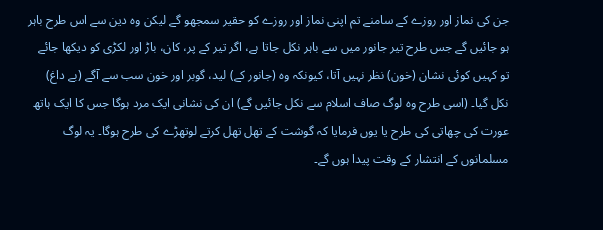جن کی نماز اور روزے کے سامنے تم اپنی نماز اور روزے کو حقیر سمجھو گے لیکن وہ دین سے اس طرح باہر ہو جائیں گے جس طرح تیر جانور میں سے باہر نکل جاتا ہے، اگر تیر کے پر، کان، باڑ اور لکڑی کو دیکھا جائے تو کہیں کوئی نشان (خون) نظر نہیں آتا، کیونکہ وہ (جانور کے) لید، گوبر اور خون سب سے آگے (بے داغ) نکل گیا۔ (اسی طرح وہ لوگ صاف اسلام سے نکل جائیں گے) ان کی نشانی ایک مرد ہوگا جس کا ایک ہاتھ عورت کی چھاتی کی طرح یا یوں فرمایا کہ گوشت کے تھل تھل کرتے لوتھڑے کی طرح ہوگا۔ یہ لوگ مسلمانوں کے انتشار کے وقت پیدا ہوں گے۔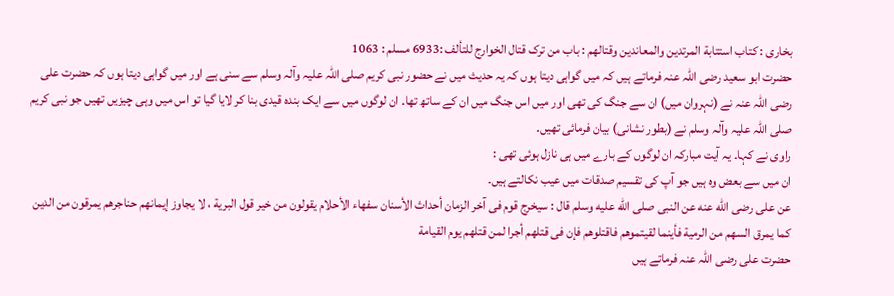بخاری : کتاب استتابة المرتدين والمعاندين وقتالهم : باب من ترک قتال الخوارج للتألف :6933 مسلم : 1063
حضرت ابو سعید رضی اللہ عنہ فرماتے ہیں کہ میں گواہی دیتا ہوں کہ یہ حدیث میں نے حضور نبی کریم صلی اللہ علیہ وآلہ وسلم سے سنی ہے اور میں گواہی دیتا ہوں کہ حضرت علی رضی اللہ عنہ نے (نہروان میں) ان سے جنگ کی تھی اور میں اس جنگ میں ان کے ساتھ تھا۔ ان لوگوں میں سے ایک بندہ قیدی بنا کر لایا گیا تو اس میں وہی چیزیں تھیں جو نبی کریم صلی اللہ علیہ وآلہ وسلم نے (بطور نشانی) بیان فرمائی تھیں۔
راوی نے کہا۔ یہ آیت مبارکہ ان لوگوں کے بارے میں ہی نازل ہوئی تھی :
ان میں سے بعض وہ ہیں جو آپ کی تقسیم صدقات میں عیب نکالتے ہیں۔
عن على رضى الله عنه عن النبى صلى الله عليه وسلم قال : سيخرج قوم فى آخر الزمان أحداث الأسنان سفهاء الأحلام يقولون من خير قول البرية ، لا يجاوز إيمانهم حناجرهم يمرقون من الدين كما يمرق السهم من الرمية فأينما لقيتموهم فاقتلوهم فإن فى قتلهم أجرا لمن قتلهم يوم القيامة
حضرت علی رضی اللہ عنہ فرماتے ہیں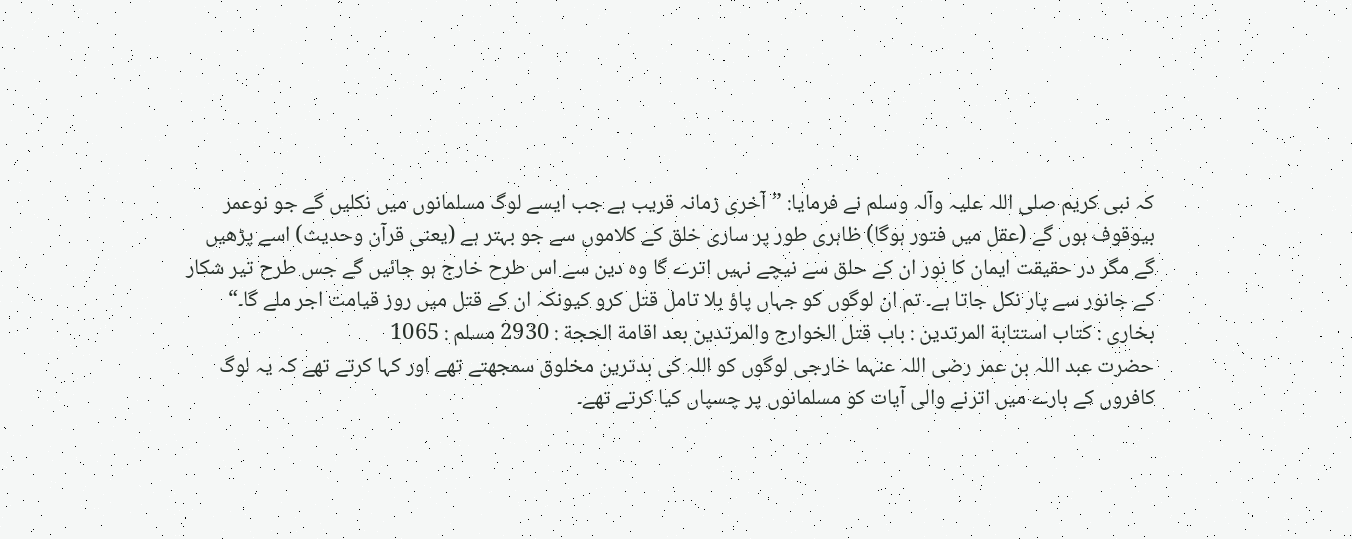کہ نبی کریم صلی اللہ علیہ وآلہ وسلم نے فرمایا: ”آخری زمانہ قریب ہے جب ایسے لوگ مسلمانوں میں نکلیں گے جو نوعمر بیوقوف ہوں گے (عقل میں فتور ہوگا) ظاہری طور پر ساری خلق کے کلاموں سے جو بہتر ہے (یعنی قرآن وحدیث) اسے پڑھیں گے مگر در حقیقت ایمان کا نور ان کے حلق سے نیچے نہیں اترے گا وہ دین سے اس طرح خارج ہو جائیں گے جس طرح تیر شکار کے جانور سے پار نکل جاتا ہے۔ تم ان لوگوں کو جہاں پاؤ بلا تامل قتل کرو کیونکہ ان کے قتل میں روز قیامت اجر ملے گا۔“
بخاری : کتاب استتابة المرتدين : باب قتل الخوارج والمرتدين بعد اقامة الحجة : 2930 مسلم : 1065
حضرت عبد اللہ بن عمر رضی اللہ عنہما خارجی لوگوں کو اللہ کی بدترین مخلوق سمجھتے تھے اور کہا کرتے تھے کہ یہ لوگ کافروں کے بارے میں اترنے والی آیات کو مسلمانوں پر چسپاں کیا کرتے تھے۔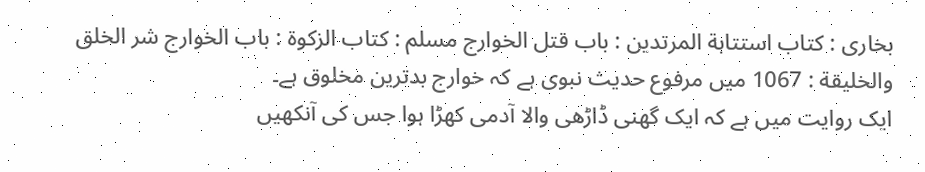بخاری : کتاب استتابة المرتدين : باب قتل الخوارج مسلم : کتاب الزکوة : باب الخوارج شر الخلق والخليقة : 1067 میں مرفوع حدیث نبوی ہے کہ خوارج بدترین مخلوق ہے۔
ایک روایت میں ہے کہ ایک گھنی ڈاڑھی والا آدمی کھڑا ہوا جس کی آنکھیں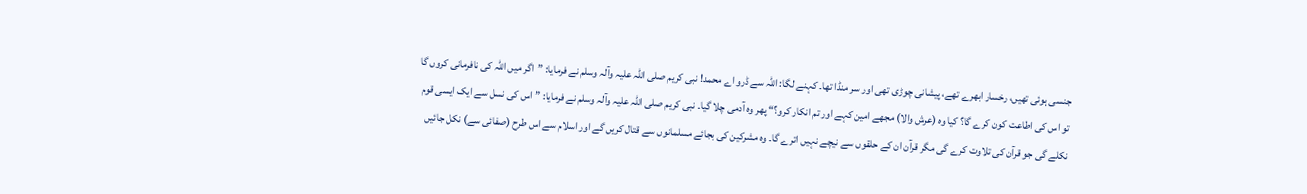جنسی ہوئی تھیں، رخسار ابھرے تھے، پیشانی چوڑی تھی اور سر منڈا تھا۔ کہنے لگا: اللہ سے ڈرو اے محمد! نبی کریم صلی اللہ علیہ وآلہ وسلم نے فرمایا: ”اگر میں اللہ کی نافرمانی کروں گا تو اس کی اطاعت کون کرے گا؟ کیا وہ (عرش والا) مجھے امین کہے اور تم انکار کرو؟“ پھر وہ آدمی چلا گیا۔ نبی کریم صلی اللہ علیہ وآلہ وسلم نے فرمایا: ”اس کی نسل سے ایک ایسی قوم نکلے گی جو قرآن کی تلاوت کرے گی مگر قرآن ان کے حلقوں سے نیچے نہیں اترے گا۔ وہ مشرکین کی بجائے مسلمانوں سے قتال کریں گے اور اسلام سے اس طرح (صفائی سے) نکل جائیں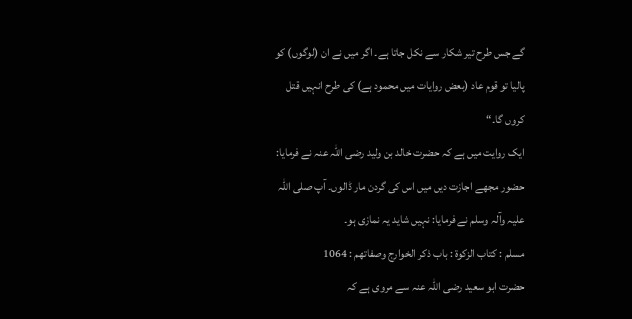گے جس طرح تیر شکار سے نکل جاتا ہے۔ اگر میں نے ان (لوگوں) کو پالیا تو قوم عاد (بعض روایات میں محمود ہے) کی طرح انہیں قتل کروں گا۔“
ایک روایت میں ہے کہ حضرت خالد بن ولید رضی اللہ عنہ نے فرمایا: حضور مجھے اجازت دیں میں اس کی گردن مار ڈالوں۔ آپ صلی اللہ علیہ وآلہ وسلم نے فرمایا: نہیں شاید یہ نمازی ہو۔
مسلم : کتاب الزکوة : باب ذکر الخوارج وصفاتهم : 1064
حضرت ابو سعید رضی اللہ عنہ سے مروی ہے کہ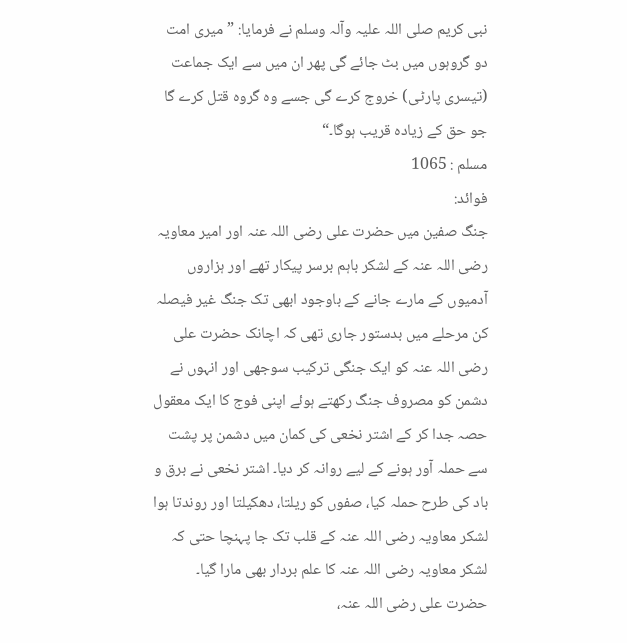نبی کریم صلی اللہ علیہ وآلہ وسلم نے فرمایا: ”میری امت دو گروہوں میں بٹ جائے گی پھر ان میں سے ایک جماعت (تیسری پارٹی) خروج کرے گی جسے وہ گروہ قتل کرے گا جو حق کے زیادہ قریب ہوگا۔“
مسلم : 1065
فوائد:
جنگ صفین میں حضرت علی رضی اللہ عنہ اور امیر معاویہ رضی اللہ عنہ کے لشکر باہم برسر پیکار تھے اور ہزاروں آدمیوں کے مارے جانے کے باوجود ابھی تک جنگ غیر فیصلہ کن مرحلے میں بدستور جاری تھی کہ اچانک حضرت علی رضی اللہ عنہ کو ایک جنگی ترکیب سوجھی اور انہوں نے دشمن کو مصروف جنگ رکھتے ہوئے اپنی فوج کا ایک معقول حصہ جدا کر کے اشتر نخعی کی کمان میں دشمن پر پشت سے حملہ آور ہونے کے لیے روانہ کر دیا۔ اشتر نخعی نے برق و باد کی طرح حملہ کیا، صفوں کو ریلتا، دھکیلتا اور روندتا ہوا لشکر معاویہ رضی اللہ عنہ کے قلب تک جا پہنچا حتی کہ لشکر معاویہ رضی اللہ عنہ کا علم بردار بھی مارا گیا۔ حضرت علی رضی اللہ عنہ،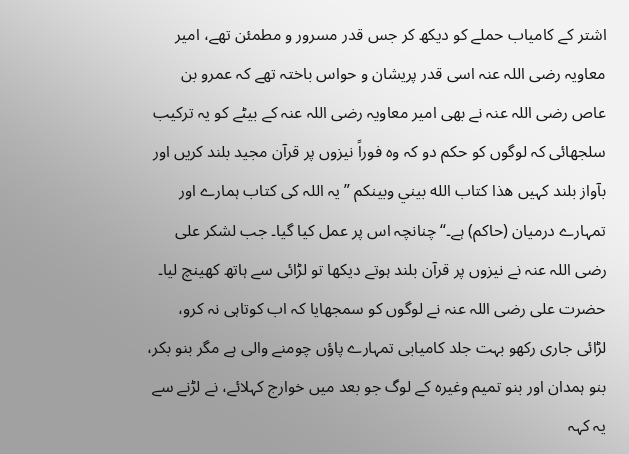اشتر کے کامیاب حملے کو دیکھ کر جس قدر مسرور و مطمئن تھے، امیر معاویہ رضی اللہ عنہ اسی قدر پریشان و حواس باختہ تھے کہ عمرو بن عاص رضی اللہ عنہ نے بھی امیر معاویہ رضی اللہ عنہ کے بیٹے کو یہ ترکیب سلجھائی کہ لوگوں کو حکم دو کہ وہ فوراً نیزوں پر قرآن مجید بلند کریں اور بآواز بلند کہیں هذا كتاب الله بيني وبينكم ”یہ اللہ کی کتاب ہمارے اور تمہارے درمیان (حاکم) ہے۔“ چنانچہ اس پر عمل کیا گیا۔ جب لشکر علی رضی اللہ عنہ نے نیزوں پر قرآن بلند ہوتے دیکھا تو لڑائی سے ہاتھ کھینچ لیا۔ حضرت علی رضی اللہ عنہ نے لوگوں کو سمجھایا کہ اب کوتاہی نہ کرو، لڑائی جاری رکھو بہت جلد کامیابی تمہارے پاؤں چومنے والی ہے مگر بنو بکر، بنو ہمدان اور بنو تمیم وغیرہ کے لوگ جو بعد میں خوارج کہلائے، نے لڑنے سے یہ کہہ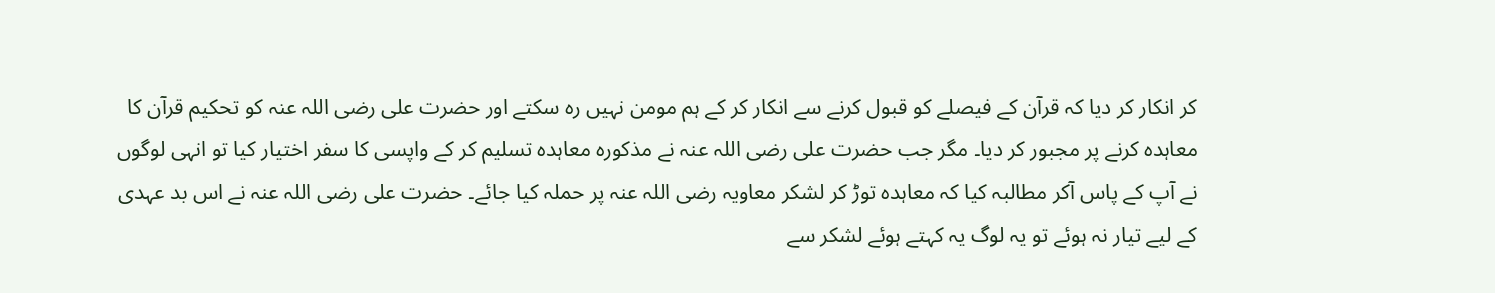کر انکار کر دیا کہ قرآن کے فیصلے کو قبول کرنے سے انکار کر کے ہم مومن نہیں رہ سکتے اور حضرت علی رضی اللہ عنہ کو تحکیم قرآن کا معاہدہ کرنے پر مجبور کر دیا۔ مگر جب حضرت علی رضی اللہ عنہ نے مذکورہ معاہدہ تسلیم کر کے واپسی کا سفر اختیار کیا تو انہی لوگوں نے آپ کے پاس آکر مطالبہ کیا کہ معاہدہ توڑ کر لشکر معاویہ رضی اللہ عنہ پر حملہ کیا جائے۔ حضرت علی رضی اللہ عنہ نے اس بد عہدی کے لیے تیار نہ ہوئے تو یہ لوگ یہ کہتے ہوئے لشکر سے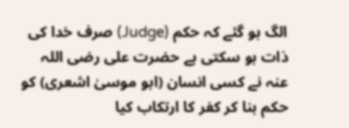الگ ہو گئے کہ حکم (Judge) صرف خدا کی ذات ہو سکتی ہے حضرت علی رضی اللہ عنہ نے کسی انسان (ابو موسیٰ اشعری) کو حکم بنا کر کفر کا ارتکاب کیا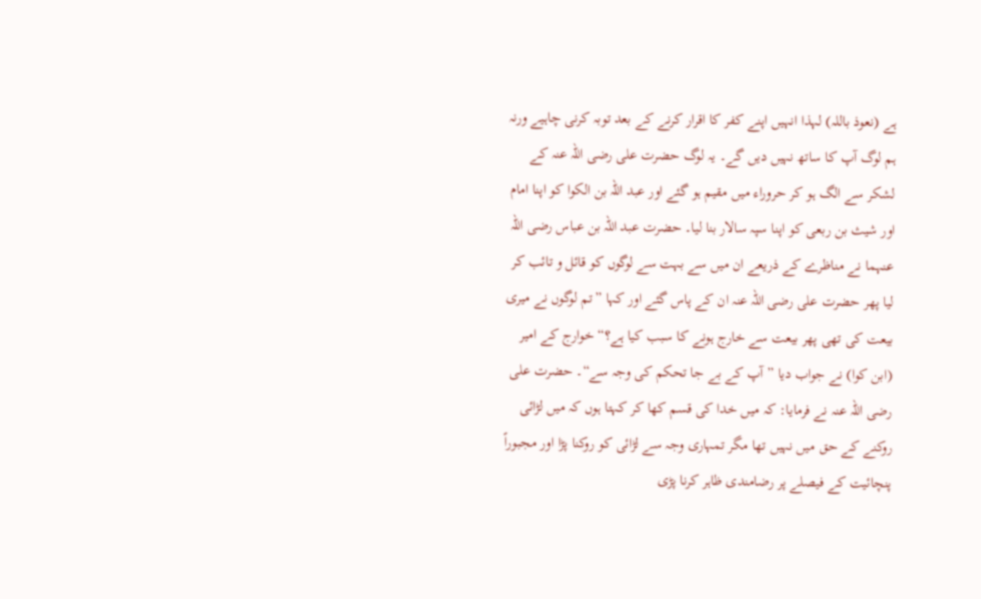ہے (نعوذ باللہ) لہذا انہیں اپنے کفر کا اقرار کرنے کے بعد توبہ کرنی چاہیے ورنہ ہم لوگ آپ کا ساتھ نہیں دیں گے۔ یہ لوگ حضرت علی رضی اللہ عنہ کے لشکر سے الگ ہو کر حروراء میں مقیم ہو گئے اور عبد اللہ بن الکوا کو اپنا امام اور شیث بن ربعی کو اپنا سپہ سالار بنا لیا۔ حضرت عبد اللہ بن عباس رضی اللہ عنہما نے مناظرے کے ذریعے ان میں سے بہت سے لوگوں کو قائل و تائب کر لیا پھر حضرت علی رضی اللہ عنہ ان کے پاس گئے اور کہا ”تم لوگوں نے میری بیعت کی تھی پھر بیعت سے خارج ہونے کا سبب کیا ہے؟“ خوارج کے امیر (ابن کوا) نے جواب دیا ”آپ کے بے جا تحکم کی وجہ سے“۔ حضرت علی رضی اللہ عنہ نے فرمایا: کہ میں خدا کی قسم کھا کر کہتا ہوں کہ میں لڑائی روکنے کے حق میں نہیں تھا مگر تمہاری وجہ سے لڑائی کو روکنا پڑا اور مجبوراً پنچائیت کے فیصلے پر رضامندی ظاہر کرنا پڑی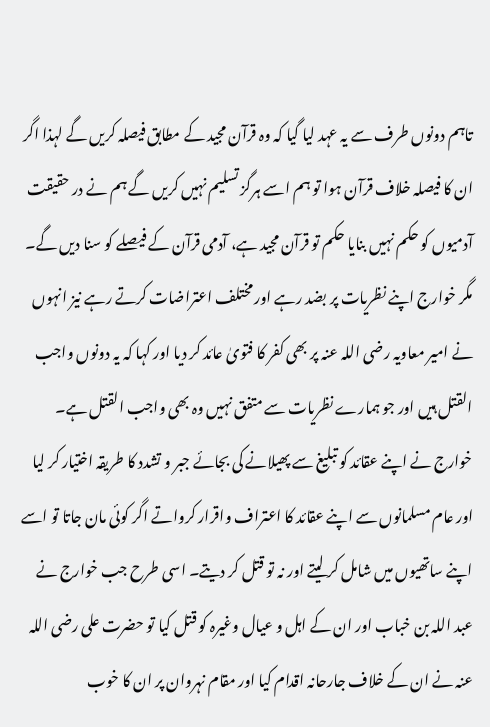تاہم دونوں طرف سے یہ عہد لیا گیا کہ وہ قرآن مجید کے مطابق فیصلہ کریں گے لہذا اگر ان کا فیصلہ خلاف قرآن ہوا تو ہم اسے ہرگز تسلیم نہیں کریں گے ہم نے در حقیقت آدمیوں کو حکم نہیں بنایا حکم تو قرآن مجید ہے، آدمی قرآن کے فیصلے کو سنا دیں گے۔ مگر خوارج اپنے نظریات پر بضد رہے اور مختلف اعتراضات کرتے رہے نیز انہوں نے امیر معاویہ رضی اللہ عنہ پر بھی کفر کا فتویٰ عائد کر دیا اور کہا کہ یہ دونوں واجب القتل ہیں اور جو ہمارے نظریات سے متفق نہیں وہ بھی واجب القتل ہے۔ خوارج نے اپنے عقائد کو تبلیغ سے پھیلانے کی بجائے جبر و تشدد کا طریقہ اختیار کر لیا اور عام مسلمانوں سے اپنے عقائد کا اعتراف واقرار کرواتے اگر کوئی مان جاتا تو اسے اپنے ساتھیوں میں شامل کر لیتے اور نہ تو قتل کر دیتے۔ اسی طرح جب خوارج نے عبد اللہ بن خباب اور ان کے اہل و عیال وغیرہ کو قتل کیا تو حضرت علی رضی اللہ عنہ نے ان کے خلاف جارحانہ اقدام کیا اور مقام نہروان پر ان کا خوب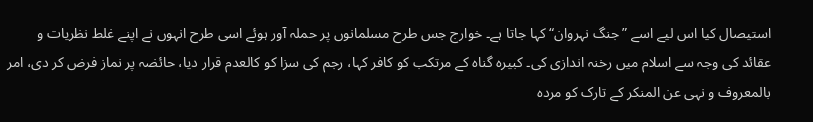استیصال کیا اس لیے اسے ”جنگ نہروان“ کہا جاتا ہے۔ خوارج جس طرح مسلمانوں پر حملہ آور ہوئے اسی طرح انہوں نے اپنے غلط نظریات و عقائد کی وجہ سے اسلام میں رخنہ اندازی کی۔ کبیرہ گناہ کے مرتکب کو کافر کہا، رجم کی سزا کو کالعدم قرار دیا، حائضہ پر نماز فرض کر دی، امر بالمعروف و نہی عن المنکر کے تارک کو مردہ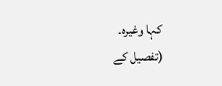کہا وغیرہ۔
(تفصیل کے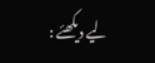لیے دیکھئے :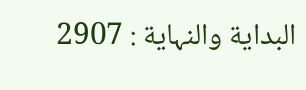البدایة والنہایة : 2907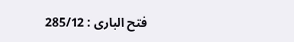فتح الباری : 285/12